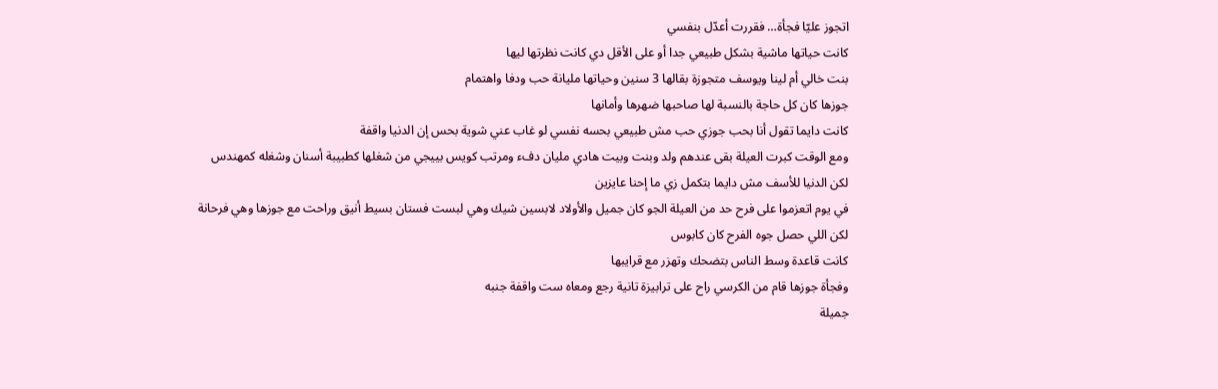اتجوز عليّا فجأة… فقررت أعدّل بنفسي
كانت حياتها ماشية بشكل طبيعي جدا أو على الأقل دي كانت نظرتها ليها
بنت خالي أم لينا ويوسف متجوزة بقالها 3 سنين وحياتها مليانة حب ودفا واهتمام
جوزها كان كل حاجة بالنسبة لها صاحبها ضهرها وأمانها
كانت دايما تقول أنا بحب جوزي حب مش طبيعي بحسه نفسي لو غاب عني شوية بحس إن الدنيا واقفة
ومع الوقت كبرت العيلة بقى عندهم ولد وبنت وبيت هادي مليان دفء ومرتب كويس بييجي من شغلها كطبيبة أسنان وشغله كمهندس
لكن الدنيا للأسف مش دايما بتكمل زي ما إحنا عايزين
في يوم اتعزموا على فرح حد من العيلة الجو كان جميل والأولاد لابسين شيك وهي لبست فستان بسيط أنيق وراحت مع جوزها وهي فرحانة
لكن اللي حصل جوه الفرح كان كابوس
كانت قاعدة وسط الناس بتضحك وتهزر مع قرايبها
وفجأة جوزها قام من الكرسي راح على ترابيزة تانية رجع ومعاه ست واقفة جنبه
جميلة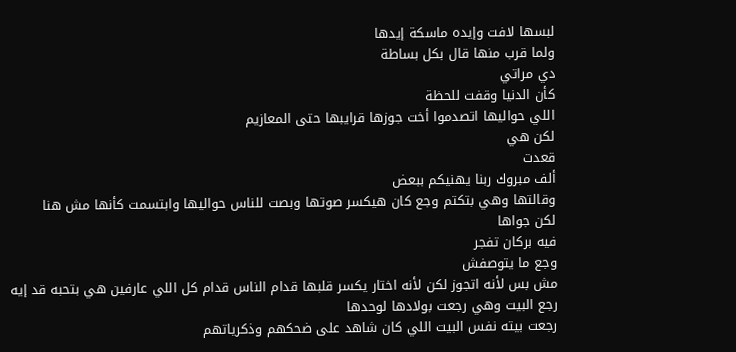لبسها لافت وإيده ماسكة إيدها
ولما قرب منها قال بكل بساطة
دي مراتي
كأن الدنيا وقفت للحظة
اللي حواليها اتصدموا أخت جوزها قرايبها حتى المعازيم
لكن هي
قعدت
ألف مبروك ربنا يهنيكم ببعض
وقالتها وهي بتكتم وجع كان هيكسر صوتها وبصت للناس حواليها وابتسمت كأنها مش هنا
لكن جواها
فيه بركان تفجر
وجع ما يتوصفش
مش بس لأنه اتجوز لكن لأنه اختار يكسر قلبها قدام الناس قدام كل اللي عارفين هي بتحبه قد إيه
رجع البيت وهي رجعت بولادها لوحدها
رجعت بيته نفس البيت اللي كان شاهد على ضحكهم وذكرياتهم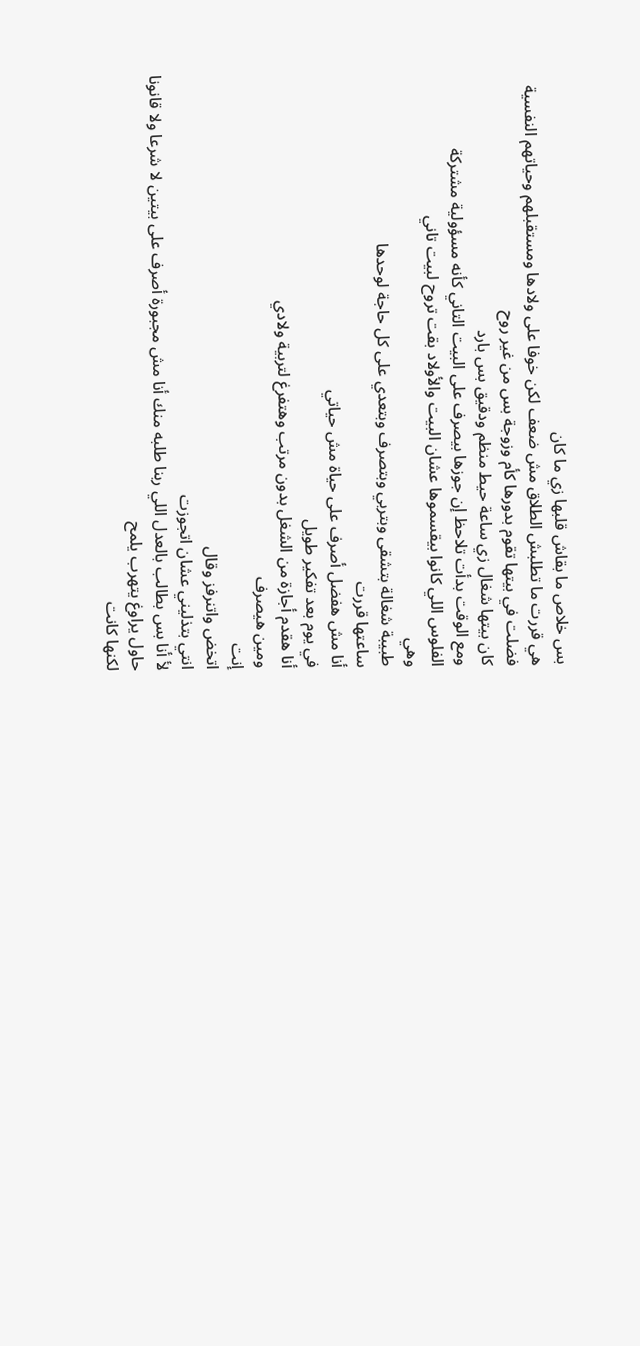بس خلاص ما بقاش قلبها زي ما كان
هي قررت ما تطلبش الطلاق مش ضعف لكن خوفا على ولادها ومستقبلهم وحياتهم النفسية
فضلت في بيتها تقوم بدورها كأم وزوجة بس من غير روح
كان بيتها شغال زي ساعة حيط منظم ودقيق بس بارد
ومع الوقت بدأت تلاحظ إن جوزها بيصرف على البيت التاني كأنه مسؤولية مشتركة
الفلوس اللي كانوا بيقسموها عشان البيت والأولاد بقت تروح لبيت تاني
وهي
طبيبة شغالة بتشقى وبتربي وبتصرف وبتعدي على كل حاجة لوحدها
ساعتها قررت
أنا مش هفضل أصرف على حياة مش حياتي
في يوم بعد تفكير طويل
أنا هقدم أجازة من الشغل بدون مرتب وهتفرغ لتربية ولادي
ومين هيصرف
إنت
اتخض واتنرفز وقال
انتي بتذليني عشان اتجوزت
لأ أنا بس بطالب بالعدل اللي ربنا طلبه منك أنا مش مجبورة أصرف على بيتين لا شرعا ولا قانونا
حاول يراوغ يتهرب يلمح
لكنها كانت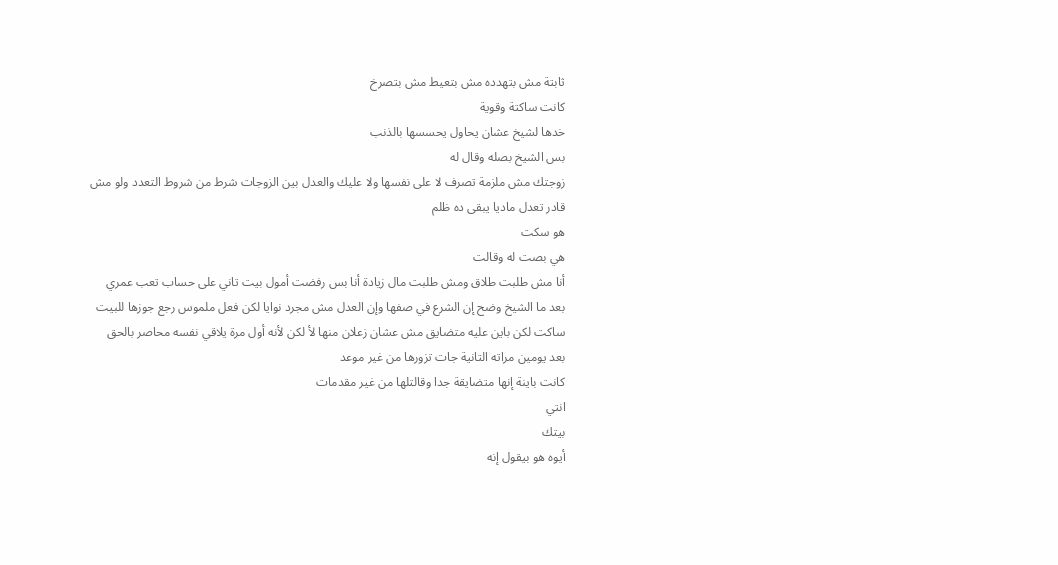ثابتة مش بتهدده مش بتعيط مش بتصرخ
كانت ساكتة وقوية
خدها لشيخ عشان يحاول يحسسها بالذنب
بس الشيخ بصله وقال له
زوجتك مش ملزمة تصرف لا على نفسها ولا عليك والعدل بين الزوجات شرط من شروط التعدد ولو مش قادر تعدل ماديا يبقى ده ظلم
هو سكت
هي بصت له وقالت
أنا مش طلبت طلاق ومش طلبت مال زيادة أنا بس رفضت أمول بيت تاني على حساب تعب عمري
بعد ما الشيخ وضح إن الشرع في صفها وإن العدل مش مجرد نوايا لكن فعل ملموس رجع جوزها للبيت ساكت لكن باين عليه متضايق مش عشان زعلان منها لأ لكن لأنه أول مرة يلاقي نفسه محاصر بالحق
بعد يومين مراته التانية جات تزورها من غير موعد
كانت باينة إنها متضايقة جدا وقالتلها من غير مقدمات
انتي
بيتك
أيوه هو بيقول إنه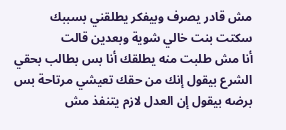مش قادر يصرف وبيفكر يطلقني بسببك
سكتت بنت خالي شوية وبعدين قالت
أنا مش طلبت منه يطلقك أنا بس بطالب بحقي الشرع بيقول إنك من حقك تعيشي مرتاحة بس برضه بيقول إن العدل لازم يتنفذ مش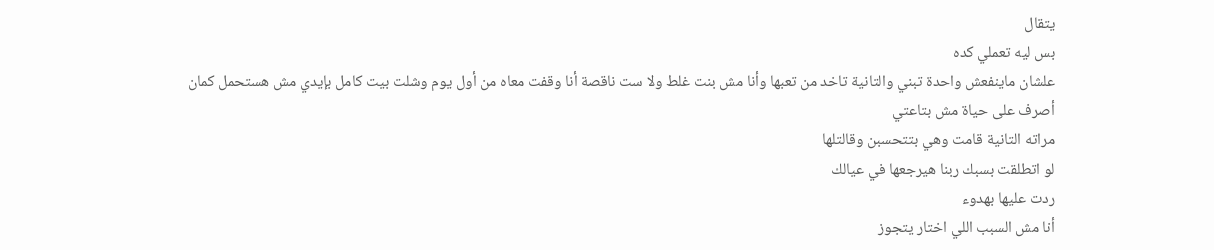يتقال
بس ليه تعملي كده
علشان ماينفعش واحدة تبني والتانية تاخد من تعبها وأنا مش بنت غلط ولا ست ناقصة أنا وقفت معاه من أول يوم وشلت بيت كامل بإيدي مش هستحمل كمان أصرف على حياة مش بتاعتي
مراته التانية قامت وهي بتتحسبن وقالتلها
لو اتطلقت بسبك ربنا هيرجعها في عيالك
ردت عليها بهدوء
أنا مش السبب اللي اختار يتجوز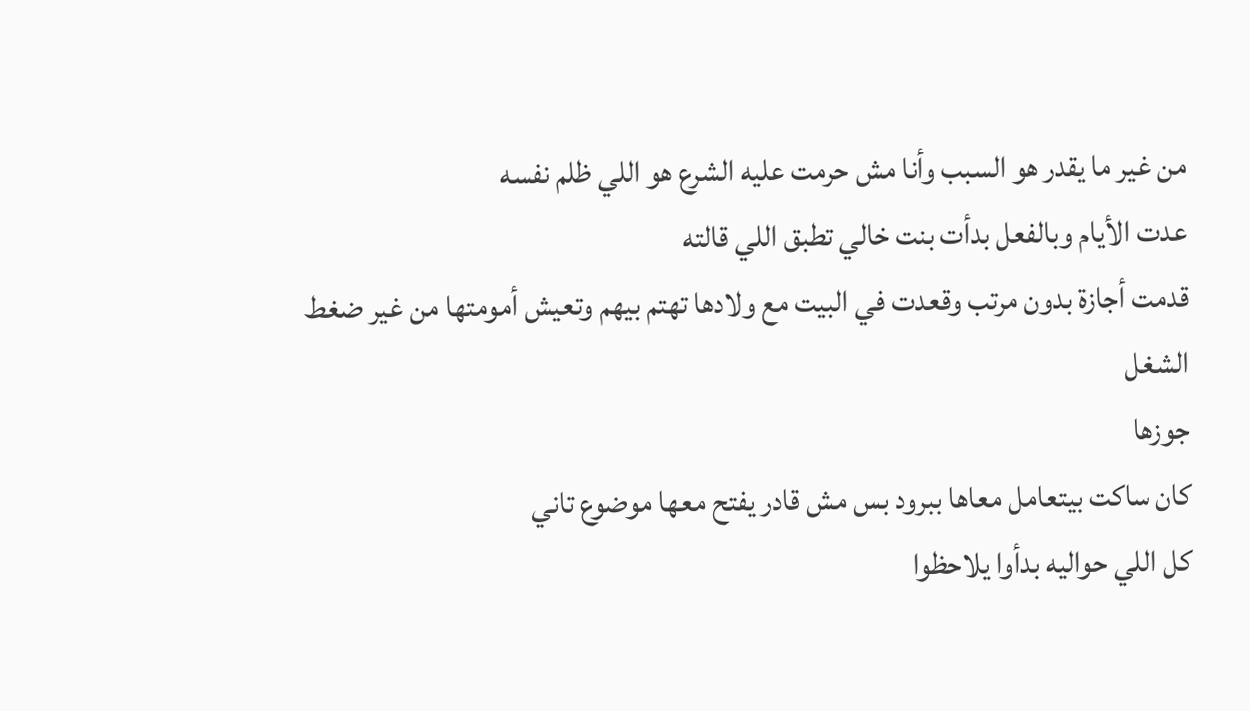من غير ما يقدر هو السبب وأنا مش حرمت عليه الشرع هو اللي ظلم نفسه
عدت الأيام وبالفعل بدأت بنت خالي تطبق اللي قالته
قدمت أجازة بدون مرتب وقعدت في البيت مع ولادها تهتم بيهم وتعيش أمومتها من غير ضغط الشغل
جوزها
كان ساكت بيتعامل معاها ببرود بس مش قادر يفتح معها موضوع تاني
كل اللي حواليه بدأوا يلاحظوا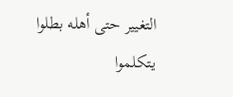التغيير حتى أهله بطلوا يتكلموا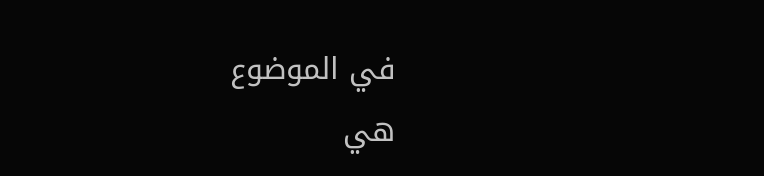في الموضوع
هي